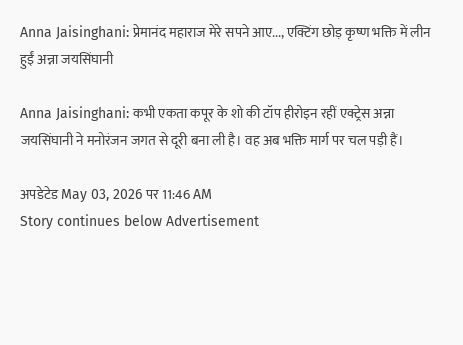Anna Jaisinghani: प्रेमानंद महाराज मेरे सपने आए..., एक्टिंग छोड़ कृष्ण भक्ति में लीन हुईं अन्ना जयसिंघानी

Anna Jaisinghani: कभी एकता कपूर के शो की टॉप हीरोइन रहीं एक्ट्रेस अन्ना जयसिंघानी ने मनोरंजन जगत से दूरी बना ली है। वह अब भक्ति मार्ग पर चल पड़ी हैं।

अपडेटेड May 03, 2026 पर 11:46 AM
Story continues below Advertisement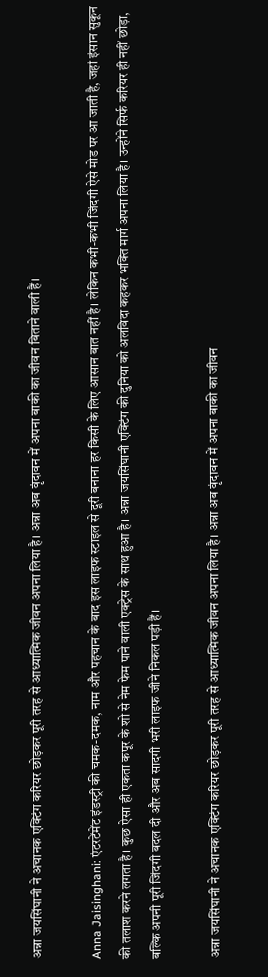अन्ना जयसिंघानी ने अचानक एक्टिंग करियर छोड़कर पूरी तरह से आध्यात्मिक जीवन अपना लिया है। अन्ना अब वृंदावन में अपना बाकी का जीवन बिताने वाली हैं।

Anna Jaisinghani: एंटरटेंमेंट इंडस्ट्री की चमक-दमक, नाम और पहचान के बाद इस लाइफ स्टाइल से दूरी बनाना हर किसी के लिए आसान बात नहीं है। लेकिन कभी-कभी जिंदगी ऐसे मोड पर आ जाती है, जहां इंसान सुकून की तलाश करने लगता है। कुछ ऐसा ही एकता कपूर के शो से नेम फेम पाने वाली एक्ट्रेस के साथ हुआ है। अन्ना जयसिंघानी एक्टिंग की दुनिया को अलविदा कहकर भक्ति मार्ग अपना लिया है। उन्होंने सिर्फ करियर ही नहीं छोड़ा, बल्कि अपनी पूरी जिंदगी बदल दी और अब सादगी भरी लाइफ जीने निकल पड़ी हैं।

अन्ना जयसिंघानी ने अचानक एक्टिंग करियर छोड़कर पूरी तरह से आध्यात्मिक जीवन अपना लिया है। अन्ना अब वृंदावन में अपना बाकी का जीवन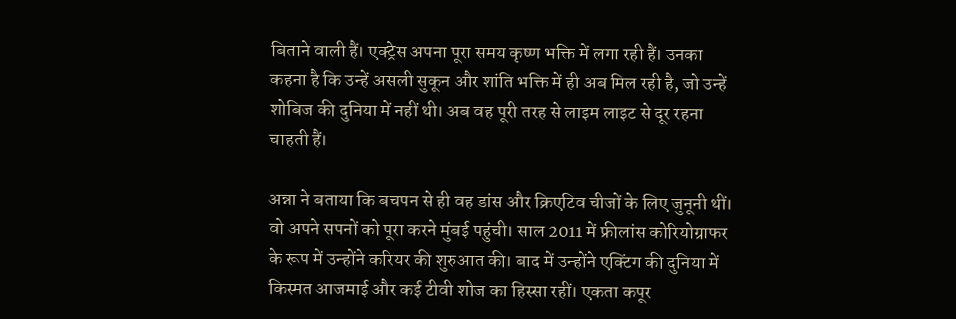बिताने वाली हैं। एक्ट्रेस अपना पूरा समय कृष्ण भक्ति में लगा रही हैं। उनका कहना है कि उन्हें असली सुकून और शांति भक्ति में ही अब मिल रही है, जो उन्हें शोबिज की दुनिया में नहीं थी। अब वह पूरी तरह से लाइम लाइट से दूर रहना चाहती हैं।

अन्ना ने बताया कि बचपन से ही वह डांस और क्रिएटिव चीजों के लिए जुनूनी थीं। वो अपने सपनों को पूरा करने मुंबई पहुंची। साल 2011 में फ्रीलांस कोरियोग्राफर के रूप में उन्होंने करियर की शुरुआत की। बाद में उन्होंने एक्टिंग की दुनिया में किस्मत आजमाई और कई टीवी शोज का हिस्सा रहीं। एकता कपूर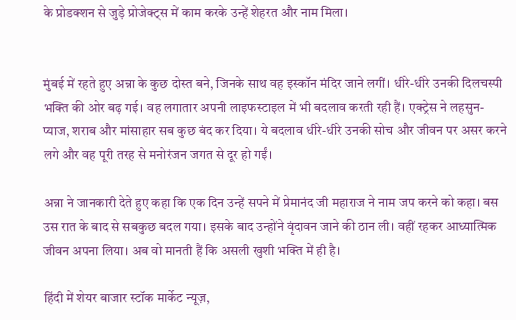के प्रोडक्शन से जुड़े प्रोजेक्ट्स में काम करके उन्हें शेहरत और नाम मिला।


मुंबई में रहते हुए अन्ना के कुछ दोस्त बने, जिनके साथ वह इस्कॉन मंदिर जाने लगीं। धीरे-धीरे उनकी दिलचस्पी भक्ति की ओर बढ़ गई। वह लगातार अपनी लाइफस्टाइल में भी बदलाव करती रही हैं। एक्ट्रेस ने लहसुन-प्याज, शराब और मांसाहार सब कुछ बंद कर दिया। ये बदलाव धीरे-धीरे उनकी सोच और जीवन पर असर करने लगे और वह पूरी तरह से मनोरंजन जगत से दूर हो गईं।

अन्ना ने जानकारी देते हुए कहा कि एक दिन उन्हें सपने में प्रेमानंद जी महाराज ने नाम जप करने को कहा। बस उस रात के बाद से सबकुछ बदल गया। इसके बाद उन्होंने वृंदावन जाने की ठान ली। वहीं रहकर आध्यात्मिक जीवन अपना लिया। अब वो मानती हैं कि असली खुशी भक्ति में ही है।

हिंदी में शेयर बाजार स्टॉक मार्केट न्यूज़,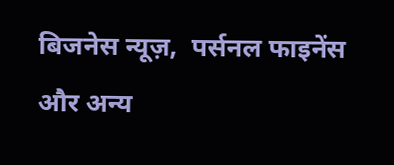बिजनेस न्यूज़,  पर्सनल फाइनेंस और अन्य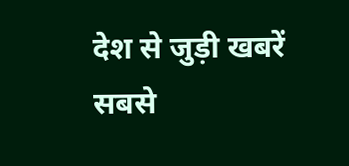देश से जुड़ी खबरें सबसे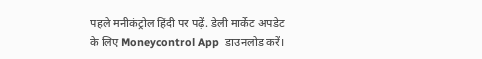पहले मनीकंट्रोल हिंदी पर पढ़ें. डेली मार्केट अपडेट के लिए Moneycontrol App  डाउनलोड करें।